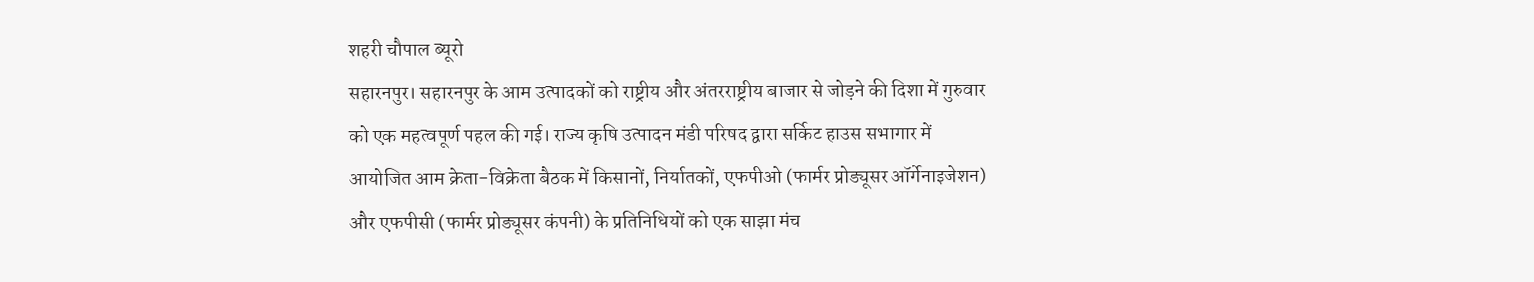शहरी चौपाल ब्यूरो
सहारनपुर। सहारनपुर के आम उत्पादकों को राष्ट्रीय और अंतरराष्ट्रीय बाजार से जोड़ने की दिशा में गुरुवार को एक महत्वपूर्ण पहल की गई। राज्य कृषि उत्पादन मंडी परिषद द्वारा सर्किट हाउस सभागार में आयोजित आम क्रेता-विक्रेता बैठक में किसानों, निर्यातकों, एफपीओ (फार्मर प्रोड्यूसर ऑर्गेनाइजेशन) और एफपीसी (फार्मर प्रोड्यूसर कंपनी) के प्रतिनिधियों को एक साझा मंच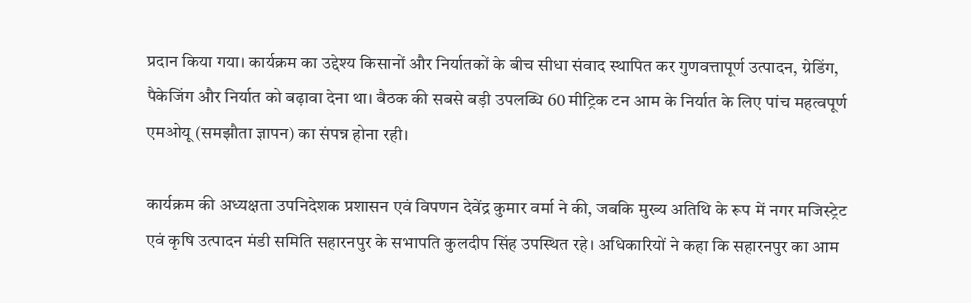प्रदान किया गया। कार्यक्रम का उद्देश्य किसानों और निर्यातकों के बीच सीधा संवाद स्थापित कर गुणवत्तापूर्ण उत्पादन, ग्रेडिंग, पैकेजिंग और निर्यात को बढ़ावा देना था। बैठक की सबसे बड़ी उपलब्धि 60 मीट्रिक टन आम के निर्यात के लिए पांच महत्वपूर्ण एमओयू (समझौता ज्ञापन) का संपन्न होना रही।

कार्यक्रम की अध्यक्षता उपनिदेशक प्रशासन एवं विपणन देवेंद्र कुमार वर्मा ने की, जबकि मुख्य अतिथि के रूप में नगर मजिस्ट्रेट एवं कृषि उत्पादन मंडी समिति सहारनपुर के सभापति कुलदीप सिंह उपस्थित रहे। अधिकारियों ने कहा कि सहारनपुर का आम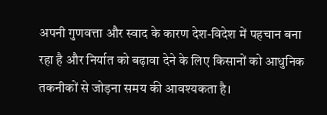अपनी गुणवत्ता और स्वाद के कारण देश-विदेश में पहचान बना रहा है और निर्यात को बढ़ावा देने के लिए किसानों को आधुनिक तकनीकों से जोड़ना समय की आवश्यकता है।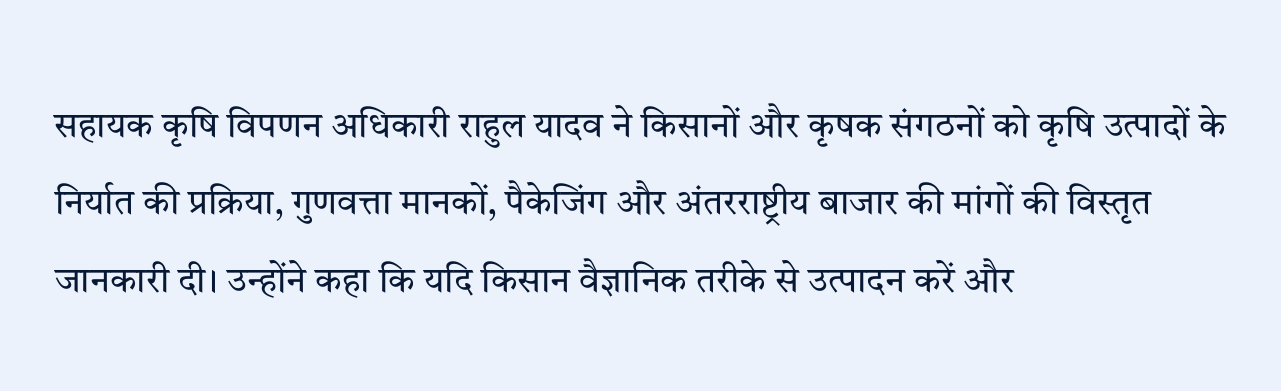सहायक कृषि विपणन अधिकारी राहुल यादव ने किसानों और कृषक संगठनों को कृषि उत्पादों के निर्यात की प्रक्रिया, गुणवत्ता मानकों, पैकेजिंग और अंतरराष्ट्रीय बाजार की मांगों की विस्तृत जानकारी दी। उन्होंने कहा कि यदि किसान वैज्ञानिक तरीके से उत्पादन करें और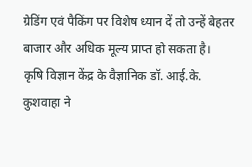ग्रेडिंग एवं पैकिंग पर विशेष ध्यान दें तो उन्हें बेहतर बाजार और अधिक मूल्य प्राप्त हो सकता है।
कृषि विज्ञान केंद्र के वैज्ञानिक डॉ. आई.के. कुशवाहा ने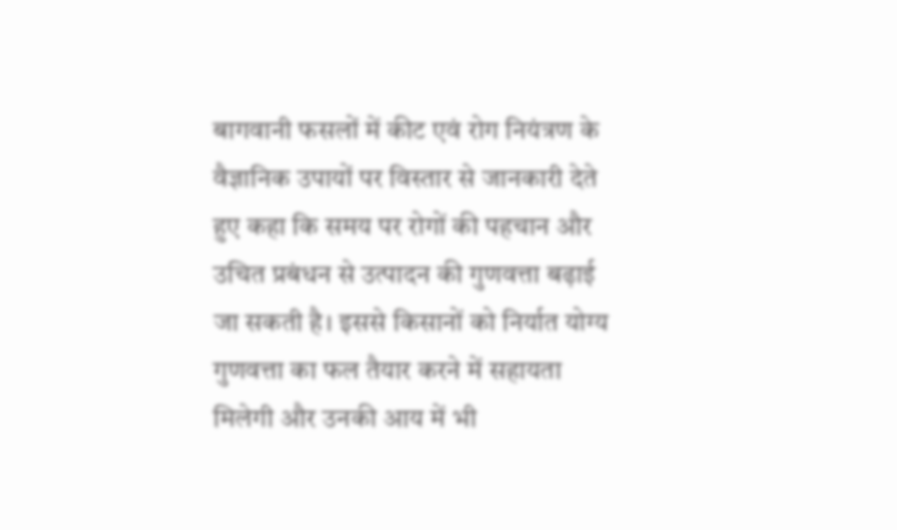बागवानी फसलों में कीट एवं रोग नियंत्रण के वैज्ञानिक उपायों पर विस्तार से जानकारी देते हुए कहा कि समय पर रोगों की पहचान और उचित प्रबंधन से उत्पादन की गुणवत्ता बढ़ाई जा सकती है। इससे किसानों को निर्यात योग्य गुणवत्ता का फल तैयार करने में सहायता मिलेगी और उनकी आय में भी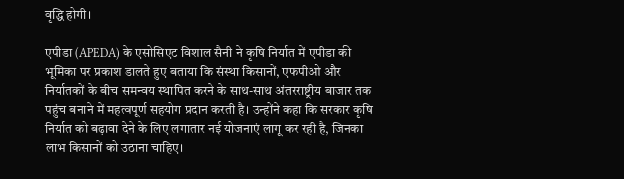वृद्धि होगी।

एपीडा (APEDA) के एसोसिएट विशाल सैनी ने कृषि निर्यात में एपीडा की भूमिका पर प्रकाश डालते हुए बताया कि संस्था किसानों, एफपीओ और निर्यातकों के बीच समन्वय स्थापित करने के साथ-साथ अंतरराष्ट्रीय बाजार तक पहुंच बनाने में महत्वपूर्ण सहयोग प्रदान करती है। उन्होंने कहा कि सरकार कृषि निर्यात को बढ़ावा देने के लिए लगातार नई योजनाएं लागू कर रही है, जिनका लाभ किसानों को उठाना चाहिए।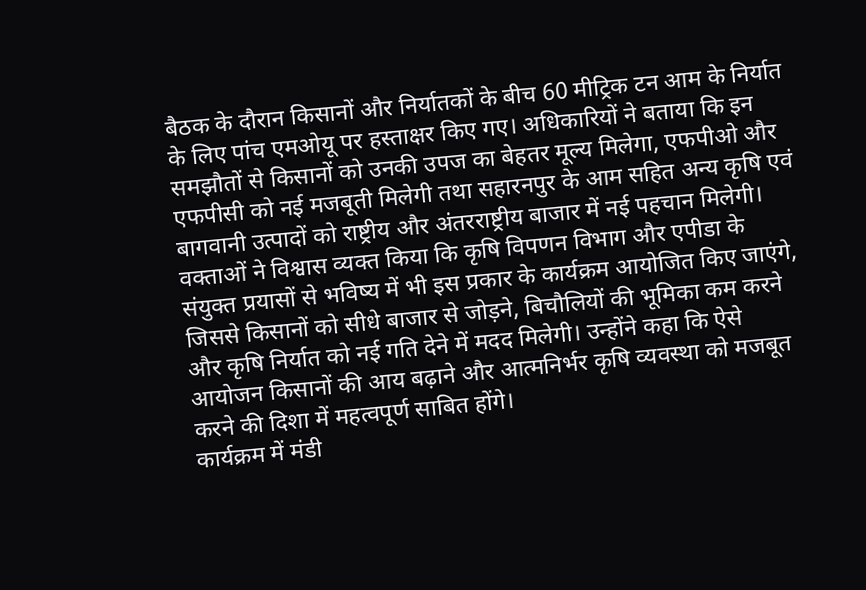बैठक के दौरान किसानों और निर्यातकों के बीच 60 मीट्रिक टन आम के निर्यात के लिए पांच एमओयू पर हस्ताक्षर किए गए। अधिकारियों ने बताया कि इन समझौतों से किसानों को उनकी उपज का बेहतर मूल्य मिलेगा, एफपीओ और एफपीसी को नई मजबूती मिलेगी तथा सहारनपुर के आम सहित अन्य कृषि एवं बागवानी उत्पादों को राष्ट्रीय और अंतरराष्ट्रीय बाजार में नई पहचान मिलेगी।
वक्ताओं ने विश्वास व्यक्त किया कि कृषि विपणन विभाग और एपीडा के संयुक्त प्रयासों से भविष्य में भी इस प्रकार के कार्यक्रम आयोजित किए जाएंगे, जिससे किसानों को सीधे बाजार से जोड़ने, बिचौलियों की भूमिका कम करने और कृषि निर्यात को नई गति देने में मदद मिलेगी। उन्होंने कहा कि ऐसे आयोजन किसानों की आय बढ़ाने और आत्मनिर्भर कृषि व्यवस्था को मजबूत करने की दिशा में महत्वपूर्ण साबित होंगे।
कार्यक्रम में मंडी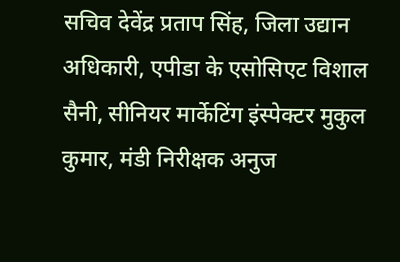सचिव देवेंद्र प्रताप सिंह, जिला उद्यान अधिकारी, एपीडा के एसोसिएट विशाल सैनी, सीनियर मार्केटिंग इंस्पेक्टर मुकुल कुमार, मंडी निरीक्षक अनुज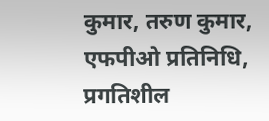कुमार, तरुण कुमार, एफपीओ प्रतिनिधि, प्रगतिशील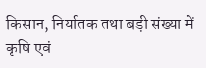किसान, निर्यातक तथा बड़ी संख्या में कृषि एवं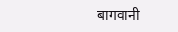बागवानी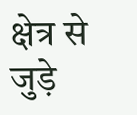क्षेत्र से जुड़े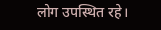लोग उपस्थित रहे।